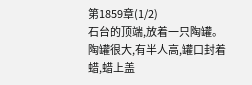第1859章(1/2)
石台的顶端,放着一只陶罐。
陶罐很大,有半人高,罐口封着蜡,蜡上盖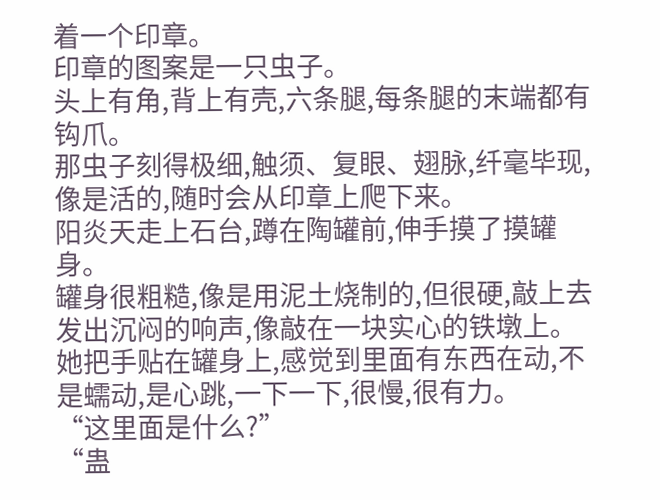着一个印章。
印章的图案是一只虫子。
头上有角,背上有壳,六条腿,每条腿的末端都有钩爪。
那虫子刻得极细,触须、复眼、翅脉,纤毫毕现,像是活的,随时会从印章上爬下来。
阳炎天走上石台,蹲在陶罐前,伸手摸了摸罐身。
罐身很粗糙,像是用泥土烧制的,但很硬,敲上去发出沉闷的响声,像敲在一块实心的铁墩上。
她把手贴在罐身上,感觉到里面有东西在动,不是蠕动,是心跳,一下一下,很慢,很有力。
“这里面是什么?”
“蛊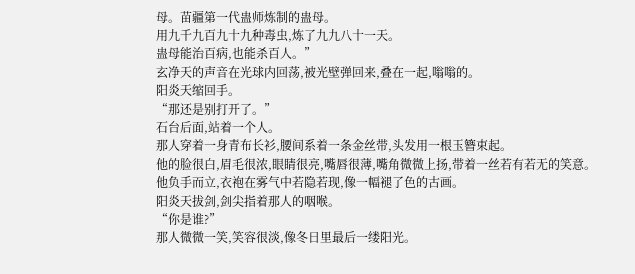母。苗疆第一代蛊师炼制的蛊母。
用九千九百九十九种毒虫,炼了九九八十一天。
蛊母能治百病,也能杀百人。”
玄净天的声音在光球内回荡,被光壁弹回来,叠在一起,嗡嗡的。
阳炎天缩回手。
“那还是别打开了。”
石台后面,站着一个人。
那人穿着一身青布长衫,腰间系着一条金丝带,头发用一根玉簪束起。
他的脸很白,眉毛很浓,眼睛很亮,嘴唇很薄,嘴角微微上扬,带着一丝若有若无的笑意。
他负手而立,衣袍在雾气中若隐若现,像一幅褪了色的古画。
阳炎天拔剑,剑尖指着那人的咽喉。
“你是谁?”
那人微微一笑,笑容很淡,像冬日里最后一缕阳光。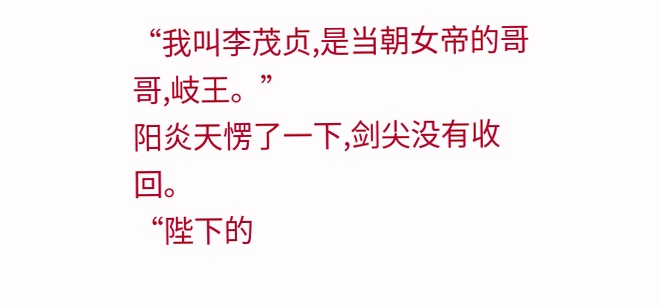“我叫李茂贞,是当朝女帝的哥哥,岐王。”
阳炎天愣了一下,剑尖没有收回。
“陛下的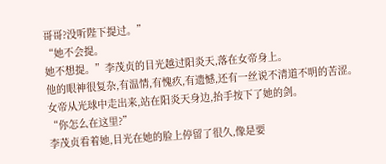哥哥?没听陛下提过。”
“她不会提。
她不想提。”李茂贞的目光越过阳炎天,落在女帝身上。
他的眼神很复杂,有温情,有愧疚,有遗憾,还有一丝说不清道不明的苦涩。
女帝从光球中走出来,站在阳炎天身边,抬手按下了她的剑。
“你怎么在这里?”
李茂贞看着她,目光在她的脸上停留了很久,像是要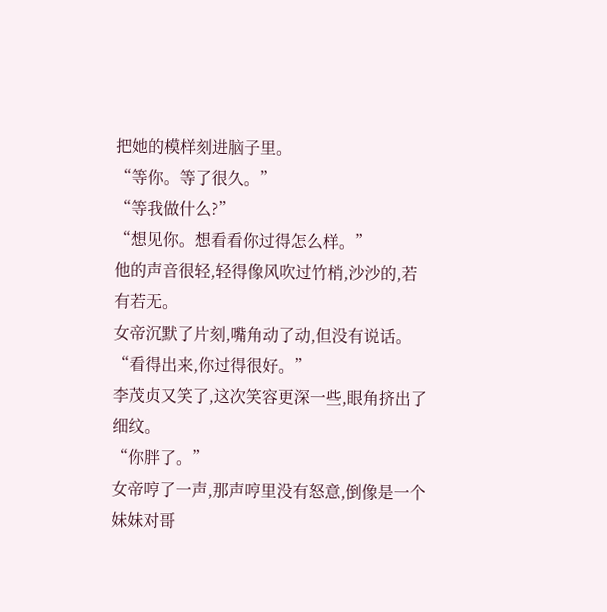把她的模样刻进脑子里。
“等你。等了很久。”
“等我做什么?”
“想见你。想看看你过得怎么样。”
他的声音很轻,轻得像风吹过竹梢,沙沙的,若有若无。
女帝沉默了片刻,嘴角动了动,但没有说话。
“看得出来,你过得很好。”
李茂贞又笑了,这次笑容更深一些,眼角挤出了细纹。
“你胖了。”
女帝哼了一声,那声哼里没有怒意,倒像是一个妹妹对哥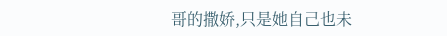哥的撒娇,只是她自己也未